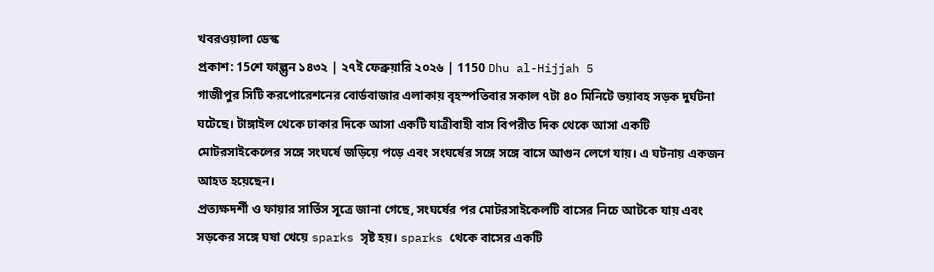খবরওয়ালা ডেস্ক
প্রকাশ: 15শে ফাল্গুন ১৪৩২ | ২৭ই ফেব্রুয়ারি ২০২৬ | 1150 Dhu al-Hijjah 5
গাজীপুর সিটি করপোরেশনের বোর্ডবাজার এলাকায় বৃহস্পতিবার সকাল ৭টা ৪০ মিনিটে ভয়াবহ সড়ক দুর্ঘটনা ঘটেছে। টাঙ্গাইল থেকে ঢাকার দিকে আসা একটি যাত্রীবাহী বাস বিপরীত দিক থেকে আসা একটি মোটরসাইকেলের সঙ্গে সংঘর্ষে জড়িয়ে পড়ে এবং সংঘর্ষের সঙ্গে সঙ্গে বাসে আগুন লেগে যায়। এ ঘটনায় একজন আহত হয়েছেন।
প্রত্যক্ষদর্শী ও ফায়ার সার্ভিস সূত্রে জানা গেছে, সংঘর্ষের পর মোটরসাইকেলটি বাসের নিচে আটকে যায় এবং সড়কের সঙ্গে ঘষা খেয়ে sparks সৃষ্ট হয়। sparks থেকে বাসের একটি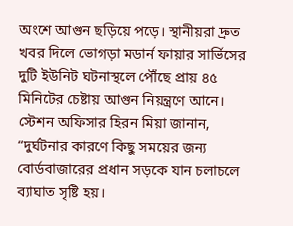অংশে আগুন ছড়িয়ে পড়ে। স্থানীয়রা দ্রুত খবর দিলে ভোগড়া মডার্ন ফায়ার সার্ভিসের দুটি ইউনিট ঘটনাস্থলে পৌঁছে প্রায় ৪৫ মিনিটের চেষ্টায় আগুন নিয়ন্ত্রণে আনে।
স্টেশন অফিসার হিরন মিয়া জানান, “দুর্ঘটনার কারণে কিছু সময়ের জন্য বোর্ডবাজারের প্রধান সড়কে যান চলাচলে ব্যাঘাত সৃষ্টি হয়।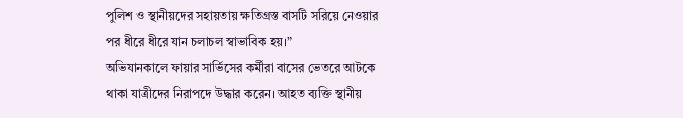পুলিশ ও স্থানীয়দের সহায়তায় ক্ষতিগ্রস্ত বাসটি সরিয়ে নেওয়ার পর ধীরে ধীরে যান চলাচল স্বাভাবিক হয়।”
অভিযানকালে ফায়ার সার্ভিসের কর্মীরা বাসের ভেতরে আটকে থাকা যাত্রীদের নিরাপদে উদ্ধার করেন। আহত ব্যক্তি স্থানীয়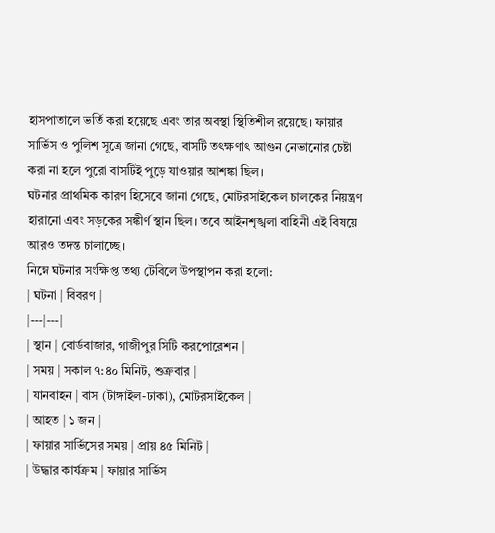হাসপাতালে ভর্তি করা হয়েছে এবং তার অবস্থা স্থিতিশীল রয়েছে। ফায়ার সার্ভিস ও পুলিশ সূত্রে জানা গেছে, বাসটি তৎক্ষণাৎ আগুন নেভানোর চেষ্টা করা না হলে পুরো বাসটিই পুড়ে যাওয়ার আশঙ্কা ছিল।
ঘটনার প্রাথমিক কারণ হিসেবে জানা গেছে, মোটরসাইকেল চালকের নিয়ন্ত্রণ হারানো এবং সড়কের সঙ্কীর্ণ স্থান ছিল। তবে আইনশৃঙ্খলা বাহিনী এই বিষয়ে আরও তদন্ত চালাচ্ছে।
নিম্নে ঘটনার সংক্ষিপ্ত তথ্য টেবিলে উপস্থাপন করা হলো:
| ঘটনা | বিবরণ |
|---|---|
| স্থান | বোর্ডবাজার, গাজীপুর সিটি করপোরেশন |
| সময় | সকাল ৭:৪০ মিনিট, শুক্রবার |
| যানবাহন | বাস (টাঙ্গাইল-ঢাকা), মোটরসাইকেল |
| আহত | ১ জন |
| ফায়ার সার্ভিসের সময় | প্রায় ৪৫ মিনিট |
| উদ্ধার কার্যক্রম | ফায়ার সার্ভিস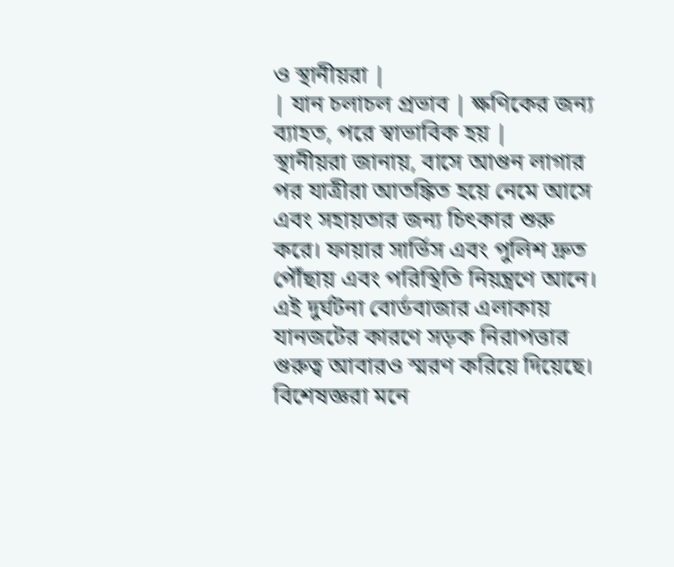ও স্থানীয়রা |
| যান চলাচল প্রভাব | ক্ষণিকের জন্য ব্যাহত, পরে স্বাভাবিক হয় |
স্থানীয়রা জানায়, বাসে আগুন লাগার পর যাত্রীরা আতঙ্কিত হয়ে নেমে আসে এবং সহায়তার জন্য চিৎকার শুরু করে। ফায়ার সার্ভিস এবং পুলিশ দ্রুত পৌঁছায় এবং পরিস্থিতি নিয়ন্ত্রণে আনে।
এই দুর্ঘটনা বোর্ডবাজার এলাকায় যানজটের কারণে সড়ক নিরাপত্তার গুরুত্ব আবারও স্মরণ করিয়ে দিয়েছে। বিশেষজ্ঞরা মনে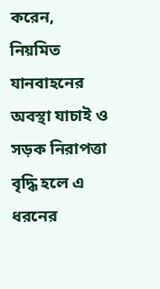করেন, নিয়মিত যানবাহনের অবস্থা যাচাই ও সড়ক নিরাপত্তা বৃদ্ধি হলে এ ধরনের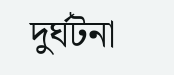দুর্ঘটনা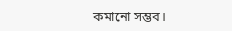কমানো সম্ভব।